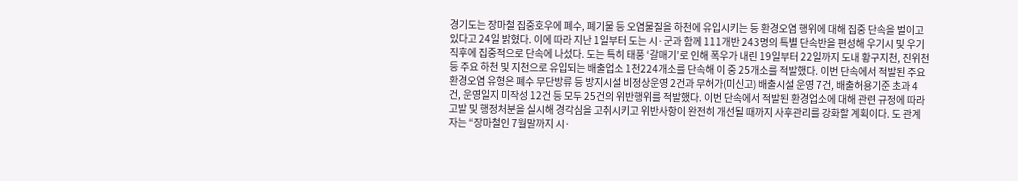경기도는 장마철 집중호우에 폐수, 폐기물 등 오염물질을 하천에 유입시키는 등 환경오염 행위에 대해 집중 단속을 벌이고 있다고 24일 밝혔다. 이에 따라 지난 1일부터 도는 시·군과 함께 111개반 243명의 특별 단속반을 편성해 우기시 및 우기직후에 집중적으로 단속에 나섰다. 도는 특히 태풍 ‘갈매기’로 인해 폭우가 내린 19일부터 22일까지 도내 황구지천, 진위천 등 주요 하천 및 지천으로 유입되는 배출업소 1천224개소를 단속해 이 중 25개소를 적발했다. 이번 단속에서 적발된 주요 환경오염 유형은 폐수 무단방류 등 방지시설 비정상운영 2건과 무허가(미신고) 배출시설 운영 7건, 배출허용기준 초과 4건, 운영일지 미작성 12건 등 모두 25건의 위반행위를 적발했다. 이번 단속에서 적발된 환경업소에 대해 관련 규정에 따라 고발 및 행정처분을 실시해 경각심을 고취시키고 위반사항이 완전히 개선될 때까지 사후관리를 강화할 계획이다. 도 관계자는 “장마철인 7월말까지 시·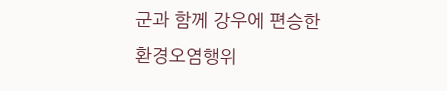군과 함께 강우에 편승한 환경오염행위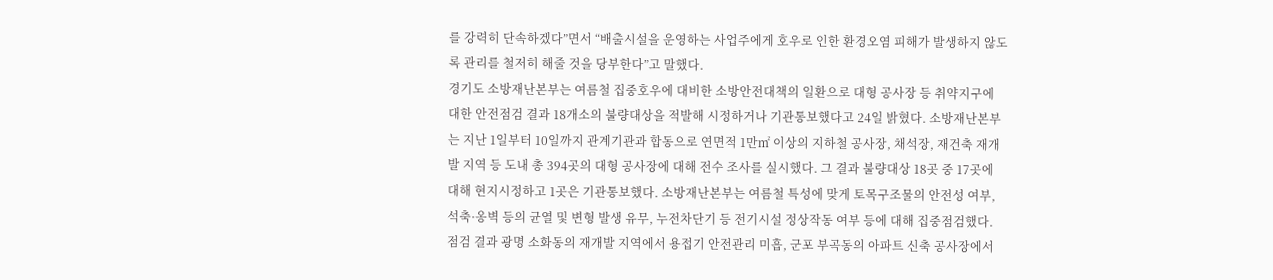를 강력히 단속하겠다”면서 “배출시설을 운영하는 사업주에게 호우로 인한 환경오염 피해가 발생하지 않도록 관리를 철저히 해줄 것을 당부한다”고 말했다.
경기도 소방재난본부는 여름철 집중호우에 대비한 소방안전대책의 일환으로 대형 공사장 등 취약지구에 대한 안전점검 결과 18개소의 불량대상을 적발해 시정하거나 기관통보했다고 24일 밝혔다. 소방재난본부는 지난 1일부터 10일까지 관계기관과 합동으로 연면적 1만㎡ 이상의 지하철 공사장, 채석장, 재건축 재개발 지역 등 도내 총 394곳의 대형 공사장에 대해 전수 조사를 실시했다. 그 결과 불량대상 18곳 중 17곳에 대해 현지시정하고 1곳은 기관통보했다. 소방재난본부는 여름철 특성에 맞게 토목구조물의 안전성 여부, 석축·옹벽 등의 균열 및 변형 발생 유무, 누전차단기 등 전기시설 정상작동 여부 등에 대해 집중점검했다. 점검 결과 광명 소화동의 재개발 지역에서 용접기 안전관리 미흡, 군포 부곡동의 아파트 신축 공사장에서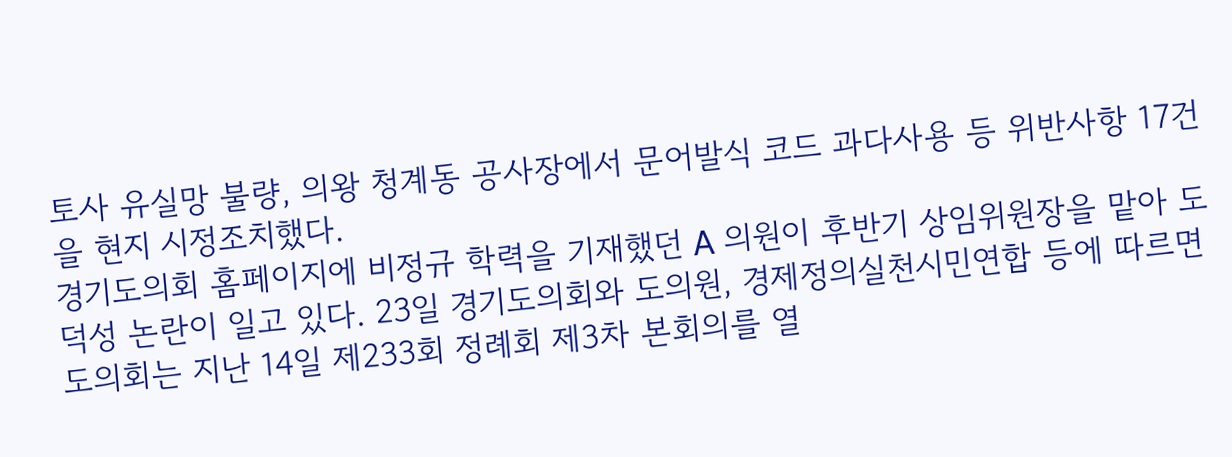토사 유실망 불량, 의왕 청계동 공사장에서 문어발식 코드 과다사용 등 위반사항 17건을 현지 시정조치했다.
경기도의회 홈페이지에 비정규 학력을 기재했던 A 의원이 후반기 상임위원장을 맡아 도덕성 논란이 일고 있다. 23일 경기도의회와 도의원, 경제정의실천시민연합 등에 따르면 도의회는 지난 14일 제233회 정례회 제3차 본회의를 열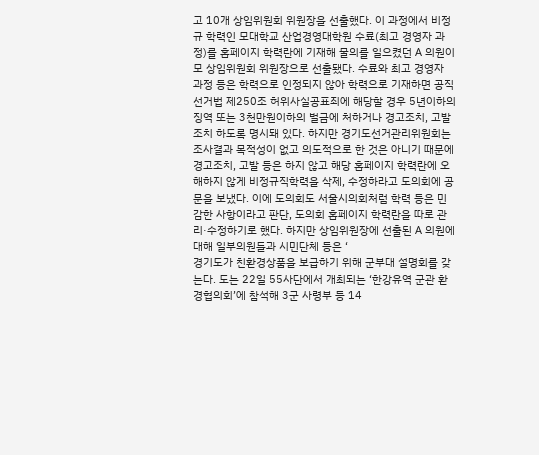고 10개 상임위원회 위원장을 선출했다. 이 과정에서 비정규 학력인 모대학교 산업경영대학원 수료(최고 경영자 과정)를 홈페이지 학력란에 기재해 물의를 일으켰던 A 의원이 모 상임위원회 위원장으로 선출됐다. 수료와 최고 경영자 과정 등은 학력으로 인정되지 않아 학력으로 기재하면 공직선거법 제250조 허위사실공표죄에 해당할 경우 5년이하의 징역 또는 3천만원이하의 벌금에 처하거나 경고조치, 고발 조치 하도록 명시돼 있다. 하지만 경기도선거관리위원회는 조사결과 목적성이 없고 의도적으로 한 것은 아니기 때문에 경고조치, 고발 등은 하지 않고 해당 홈페이지 학력란에 오해하지 않게 비정규직학력을 삭제, 수정하라고 도의회에 공문을 보냈다. 이에 도의회도 서울시의회처럼 학력 등은 민감한 사항이라고 판단, 도의회 홈페이지 학력란을 따로 관리·수정하기로 했다. 하지만 상임위원장에 선출된 A 의원에 대해 일부의원들과 시민단체 등은 ‘
경기도가 친환경상품을 보급하기 위해 군부대 설명회를 갖는다. 도는 22일 55사단에서 개최되는 ‘한강유역 군관 환경협의회’에 참석해 3군 사령부 등 14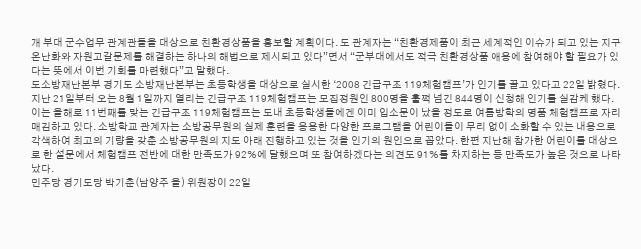개 부대 군수업무 관계관들을 대상으로 친환경상품을 홍보할 계획이다. 도 관계자는 “친환경제품이 최근 세계적인 이슈가 되고 있는 지구온난화와 자원고갈문제를 해결하는 하나의 해법으로 제시되고 있다”면서 “군부대에서도 적극 친환경상품 애용에 참여해야 할 필요가 있다는 뜻에서 이번 기회를 마련했다”고 말했다.
도소방재난본부 경기도 소방재난본부는 초등학생을 대상으로 실시한 ‘2008 긴급구조 119체험캠프’가 인기를 끌고 있다고 22일 밝혔다. 지난 21일부터 오는 8월 1일까지 열리는 긴급구조 119체험캠프는 모집정원인 800명을 훌쩍 넘긴 844명이 신청해 인기를 실감케 했다. 이는 올해로 11번째를 맞는 긴급구조 119체험캠프는 도내 초등학생들에겐 이미 입소문이 났을 정도로 여름방학의 명품 체험캠프로 자리 매김하고 있다. 소방학교 관계자는 소방공무원의 실제 훈련을 응용한 다양한 프로그램을 어린이들이 무리 없이 소화할 수 있는 내용으로 각색하여 최고의 기량을 갖춘 소방공무원의 지도 아래 진행하고 있는 것을 인기의 원인으로 꼽았다. 한편 지난해 참가한 어린이를 대상으로 한 설문에서 체험캠프 전반에 대한 만족도가 92%에 달했으며 또 참여하겠다는 의견도 91%를 차지하는 등 만족도가 높은 것으로 나타났다.
민주당 경기도당 박기춘(남양주 을) 위원장이 22일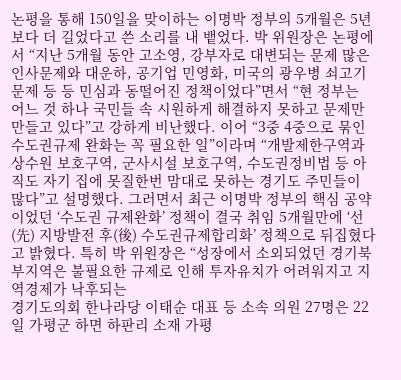논평을 통해 150일을 맞이하는 이명박 정부의 5개월은 5년보다 더 길었다고 쓴 소리를 내 뱉었다. 박 위원장은 논평에서 “지난 5개월 동안 고소영, 강부자로 대변되는 문제 많은 인사문제와 대운하, 공기업 민영화, 미국의 광우병 쇠고기 문제 등 등 민심과 동떨어진 정책이었다”면서 “현 정부는 어느 것 하나 국민들 속 시원하게 해결하지 못하고 문제만 만들고 있다”고 강하게 비난했다. 이어 “3중 4중으로 묶인 수도권규제 완화는 꼭 필요한 일”이라며 “개발제한구역과 상수원 보호구역, 군사시설 보호구역, 수도권정비법 등 아직도 자기 집에 못질한번 맘대로 못하는 경기도 주민들이 많다”고 설명했다. 그러면서 최근 이명박 정부의 핵심 공약이었던 ‘수도권 규제완화’ 정책이 결국 취임 5개월만에 ‘선(先) 지방발전 후(後) 수도권규제합리화’ 정책으로 뒤집혔다고 밝혔다. 특히 박 위원장은 “성장에서 소외되었던 경기북부지역은 불필요한 규제로 인해 투자유치가 어려워지고 지역경제가 낙후되는
경기도의회 한나라당 이태순 대표 등 소속 의원 27명은 22일 가평군 하면 하판리 소재 가평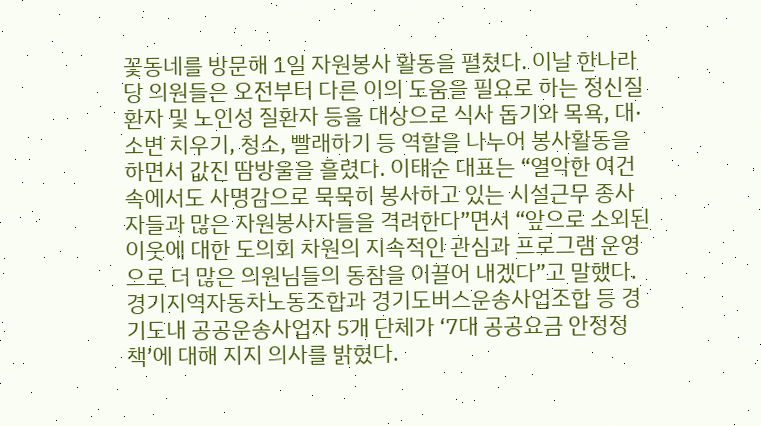꽃동네를 방문해 1일 자원봉사 활동을 펼쳤다. 이날 한나라당 의원들은 오전부터 다른 이의 도움을 필요로 하는 정신질환자 및 노인성 질환자 등을 대상으로 식사 돕기와 목욕, 대·소변 치우기, 청소, 빨래하기 등 역할을 나누어 봉사활동을 하면서 값진 땀방울을 흘렸다. 이태순 대표는 “열악한 여건 속에서도 사명감으로 묵묵히 봉사하고 있는 시설근무 종사자들과 많은 자원봉사자들을 격려한다”면서 “앞으로 소외된 이웃에 대한 도의회 차원의 지속적인 관심과 프로그램 운영으로 더 많은 의원님들의 동참을 이끌어 내겠다”고 말했다.
경기지역자동차노동조합과 경기도버스운송사업조합 등 경기도내 공공운송사업자 5개 단체가 ‘7대 공공요금 안정정책’에 대해 지지 의사를 밝혔다.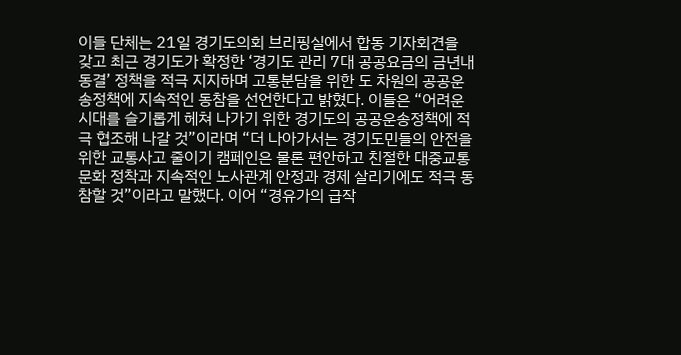이들 단체는 21일 경기도의회 브리핑실에서 합동 기자회견을 갖고 최근 경기도가 확정한 ‘경기도 관리 7대 공공요금의 금년내 동결’ 정책을 적극 지지하며 고통분담을 위한 도 차원의 공공운송정책에 지속적인 동참을 선언한다고 밝혔다. 이들은 “어려운 시대를 슬기롭게 헤쳐 나가기 위한 경기도의 공공운송정책에 적극 협조해 나갈 것”이라며 “더 나아가서는 경기도민들의 안전을 위한 교통사고 줄이기 캠페인은 물론 편안하고 친절한 대중교통문화 정착과 지속적인 노사관계 안정과 경제 살리기에도 적극 동참할 것”이라고 말했다. 이어 “경유가의 급작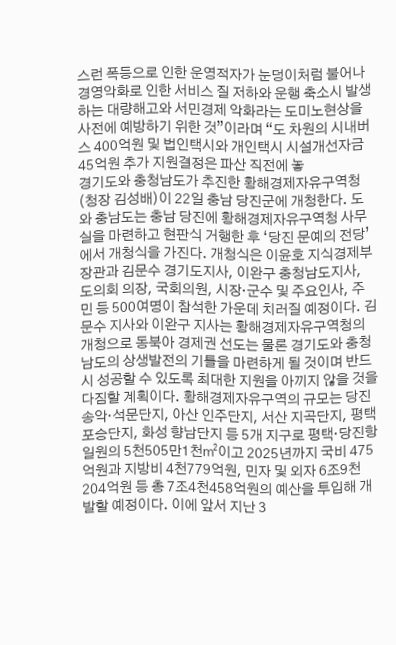스런 폭등으로 인한 운영적자가 눈덩이처럼 불어나 경영악화로 인한 서비스 질 저하와 운행 축소시 발생하는 대량해고와 서민경제 악화라는 도미노현상을 사전에 예방하기 위한 것”이라며 “도 차원의 시내버스 400억원 및 법인택시와 개인택시 시설개선자금 45억원 추가 지원결정은 파산 직전에 놓
경기도와 충청남도가 추진한 황해경제자유구역청(청장 김성배)이 22일 충남 당진군에 개청한다. 도와 충남도는 충남 당진에 황해경제자유구역청 사무실을 마련하고 현판식 거행한 후 ‘당진 문예의 전당’에서 개청식을 가진다. 개청식은 이윤호 지식경제부장관과 김문수 경기도지사, 이완구 충청남도지사, 도의회 의장, 국회의원, 시장·군수 및 주요인사, 주민 등 500여명이 참석한 가운데 치러질 예정이다. 김문수 지사와 이완구 지사는 황해경제자유구역청의 개청으로 동북아 경제권 선도는 물론 경기도와 충청남도의 상생발전의 기틀을 마련하게 될 것이며 반드시 성공할 수 있도록 최대한 지원을 아끼지 않을 것을 다짐할 계획이다. 황해경제자유구역의 규모는 당진 송악·석문단지, 아산 인주단지, 서산 지곡단지, 평택 포승단지, 화성 향남단지 등 5개 지구로 평택·당진항 일원의 5천505만1천㎡이고 2025년까지 국비 475억원과 지방비 4천779억원, 민자 및 외자 6조9천204억원 등 총 7조4천458억원의 예산을 투입해 개발할 예정이다. 이에 앞서 지난 3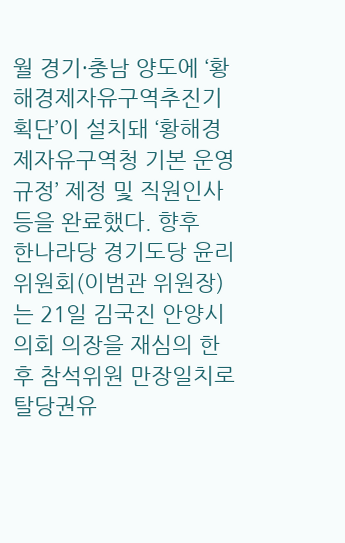월 경기·충남 양도에 ‘황해경제자유구역추진기획단’이 설치돼 ‘황해경제자유구역청 기본 운영규정’ 제정 및 직원인사 등을 완료했다. 향후
한나라당 경기도당 윤리위원회(이범관 위원장)는 21일 김국진 안양시의회 의장을 재심의 한 후 참석위원 만장일치로 탈당권유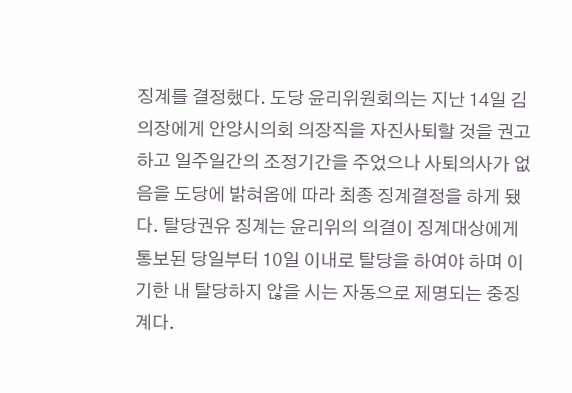징계를 결정했다. 도당 윤리위원회의는 지난 14일 김 의장에게 안양시의회 의장직을 자진사퇴할 것을 권고하고 일주일간의 조정기간을 주었으나 사퇴의사가 없음을 도당에 밝혀옴에 따라 최종 징계결정을 하게 됐다. 탈당권유 징계는 윤리위의 의결이 징계대상에게 통보된 당일부터 10일 이내로 탈당을 하여야 하며 이 기한 내 탈당하지 않을 시는 자동으로 제명되는 중징계다.